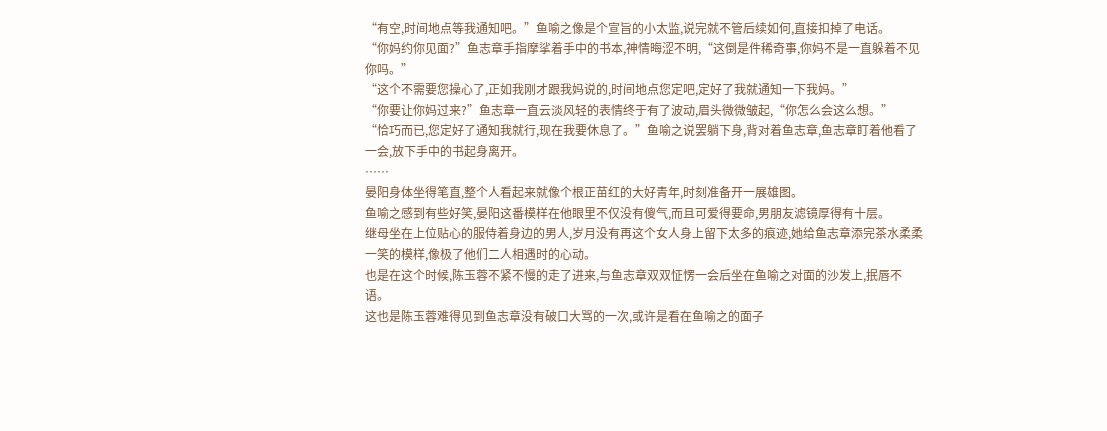“有空,时间地点等我通知吧。”鱼喻之像是个宣旨的小太监,说完就不管后续如何,直接扣掉了电话。
“你妈约你见面?”鱼志章手指摩挲着手中的书本,神情晦涩不明,“这倒是件稀奇事,你妈不是一直躲着不见你吗。”
“这个不需要您操心了,正如我刚才跟我妈说的,时间地点您定吧,定好了我就通知一下我妈。”
“你要让你妈过来?”鱼志章一直云淡风轻的表情终于有了波动,眉头微微皱起,“你怎么会这么想。”
“恰巧而已,您定好了通知我就行,现在我要休息了。”鱼喻之说罢躺下身,背对着鱼志章,鱼志章盯着他看了一会,放下手中的书起身离开。
……
晏阳身体坐得笔直,整个人看起来就像个根正苗红的大好青年,时刻准备开一展雄图。
鱼喻之感到有些好笑,晏阳这番模样在他眼里不仅没有傻气,而且可爱得要命,男朋友滤镜厚得有十层。
继母坐在上位贴心的服侍着身边的男人,岁月没有再这个女人身上留下太多的痕迹,她给鱼志章添完茶水柔柔一笑的模样,像极了他们二人相遇时的心动。
也是在这个时候,陈玉蓉不紧不慢的走了进来,与鱼志章双双怔愣一会后坐在鱼喻之对面的沙发上,抿唇不语。
这也是陈玉蓉难得见到鱼志章没有破口大骂的一次,或许是看在鱼喻之的面子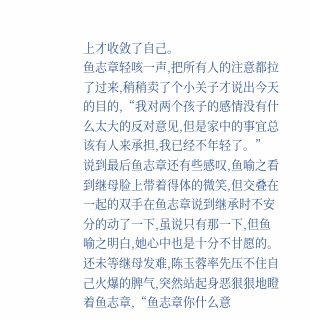上才收敛了自己。
鱼志章轻咳一声,把所有人的注意都拉了过来,稍稍卖了个小关子才说出今天的目的,“我对两个孩子的感情没有什么太大的反对意见,但是家中的事宜总该有人来承担,我已经不年轻了。”
说到最后鱼志章还有些感叹,鱼喻之看到继母脸上带着得体的微笑,但交叠在一起的双手在鱼志章说到继承时不安分的动了一下,虽说只有那一下,但鱼喻之明白,她心中也是十分不甘愿的。
还未等继母发难,陈玉蓉率先压不住自己火爆的脾气,突然站起身恶狠狠地瞪着鱼志章,“鱼志章你什么意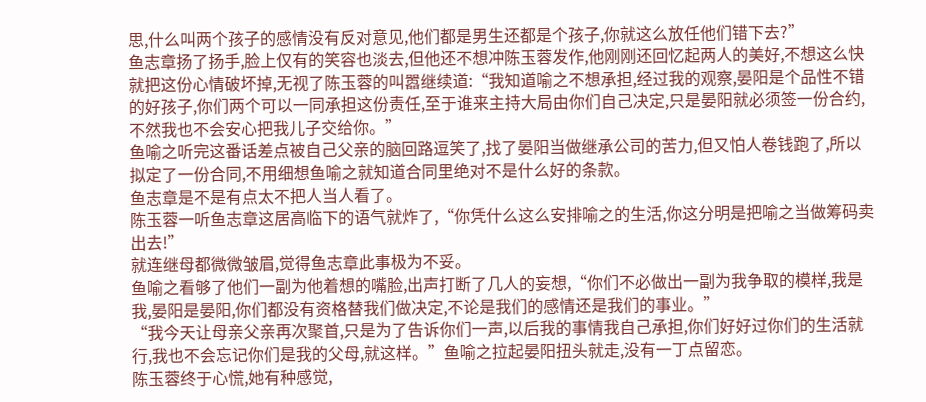思,什么叫两个孩子的感情没有反对意见,他们都是男生还都是个孩子,你就这么放任他们错下去?”
鱼志章扬了扬手,脸上仅有的笑容也淡去,但他还不想冲陈玉蓉发作,他刚刚还回忆起两人的美好,不想这么快就把这份心情破坏掉,无视了陈玉蓉的叫嚣继续道:“我知道喻之不想承担,经过我的观察,晏阳是个品性不错的好孩子,你们两个可以一同承担这份责任,至于谁来主持大局由你们自己决定,只是晏阳就必须签一份合约,不然我也不会安心把我儿子交给你。”
鱼喻之听完这番话差点被自己父亲的脑回路逗笑了,找了晏阳当做继承公司的苦力,但又怕人卷钱跑了,所以拟定了一份合同,不用细想鱼喻之就知道合同里绝对不是什么好的条款。
鱼志章是不是有点太不把人当人看了。
陈玉蓉一听鱼志章这居高临下的语气就炸了,“你凭什么这么安排喻之的生活,你这分明是把喻之当做筹码卖出去!”
就连继母都微微皱眉,觉得鱼志章此事极为不妥。
鱼喻之看够了他们一副为他着想的嘴脸,出声打断了几人的妄想,“你们不必做出一副为我争取的模样,我是我,晏阳是晏阳,你们都没有资格替我们做决定,不论是我们的感情还是我们的事业。”
“我今天让母亲父亲再次聚首,只是为了告诉你们一声,以后我的事情我自己承担,你们好好过你们的生活就行,我也不会忘记你们是我的父母,就这样。”鱼喻之拉起晏阳扭头就走,没有一丁点留恋。
陈玉蓉终于心慌,她有种感觉,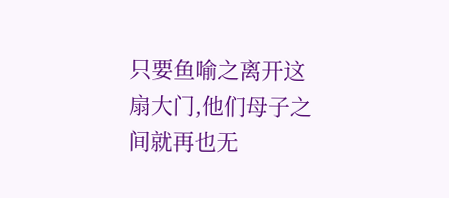只要鱼喻之离开这扇大门,他们母子之间就再也无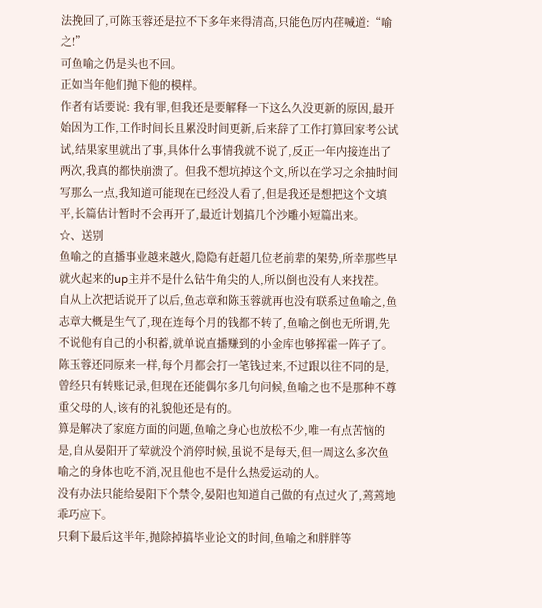法挽回了,可陈玉蓉还是拉不下多年来得清高,只能色厉内荏喊道:“喻之!”
可鱼喻之仍是头也不回。
正如当年他们抛下他的模样。
作者有话要说: 我有罪,但我还是要解释一下这么久没更新的原因,最开始因为工作,工作时间长且累没时间更新,后来辞了工作打算回家考公试试,结果家里就出了事,具体什么事情我就不说了,反正一年内接连出了两次,我真的都快崩溃了。但我不想坑掉这个文,所以在学习之余抽时间写那么一点,我知道可能现在已经没人看了,但是我还是想把这个文填平,长篇估计暂时不会再开了,最近计划搞几个沙雕小短篇出来。
☆、送别
鱼喻之的直播事业越来越火,隐隐有赶超几位老前辈的架势,所幸那些早就火起来的up主并不是什么钻牛角尖的人,所以倒也没有人来找茬。
自从上次把话说开了以后,鱼志章和陈玉蓉就再也没有联系过鱼喻之,鱼志章大概是生气了,现在连每个月的钱都不转了,鱼喻之倒也无所谓,先不说他有自己的小积蓄,就单说直播赚到的小金库也够挥霍一阵子了。
陈玉蓉还同原来一样,每个月都会打一笔钱过来,不过跟以往不同的是,曾经只有转账记录,但现在还能偶尔多几句问候,鱼喻之也不是那种不尊重父母的人,该有的礼貌他还是有的。
算是解决了家庭方面的问题,鱼喻之身心也放松不少,唯一有点苦恼的是,自从晏阳开了荤就没个消停时候,虽说不是每天,但一周这么多次鱼喻之的身体也吃不消,况且他也不是什么热爱运动的人。
没有办法只能给晏阳下个禁令,晏阳也知道自己做的有点过火了,蔫蔫地乖巧应下。
只剩下最后这半年,抛除掉搞毕业论文的时间,鱼喻之和胖胖等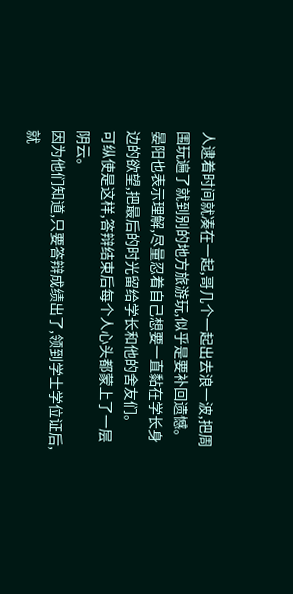人逮着时间就凑在一起,哥几个一起出去浪一波,把周围玩遍了就到别的地方旅游玩,似乎是要补回遗憾。
晏阳也表示理解,尽量忍着自己想要一直黏在学长身边的欲望,把最后的时光留给学长和他的舍友们。
可纵使是这样,答辩结束后每个人心头都蒙上了一层阴云。
因为他们知道,只要答辩成绩出了,领到学士学位证后,就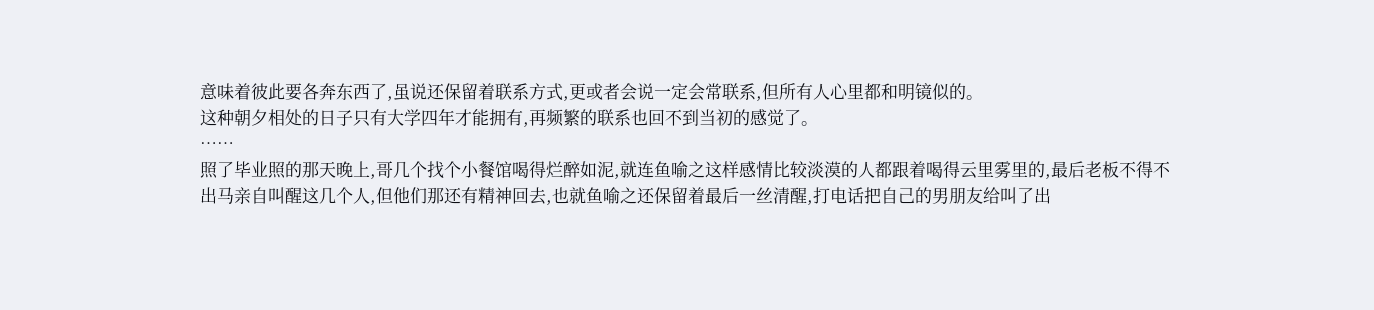意味着彼此要各奔东西了,虽说还保留着联系方式,更或者会说一定会常联系,但所有人心里都和明镜似的。
这种朝夕相处的日子只有大学四年才能拥有,再频繁的联系也回不到当初的感觉了。
……
照了毕业照的那天晚上,哥几个找个小餐馆喝得烂醉如泥,就连鱼喻之这样感情比较淡漠的人都跟着喝得云里雾里的,最后老板不得不出马亲自叫醒这几个人,但他们那还有精神回去,也就鱼喻之还保留着最后一丝清醒,打电话把自己的男朋友给叫了出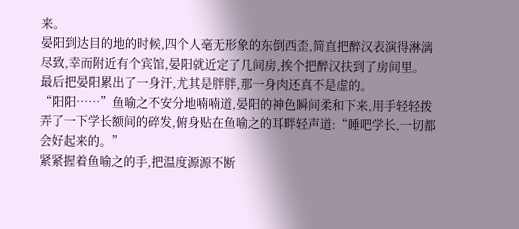来。
晏阳到达目的地的时候,四个人毫无形象的东倒西歪,简直把醉汉表演得淋漓尽致,幸而附近有个宾馆,晏阳就近定了几间房,挨个把醉汉扶到了房间里。
最后把晏阳累出了一身汗,尤其是胖胖,那一身肉还真不是虚的。
“阳阳……”鱼喻之不安分地喃喃道,晏阳的神色瞬间柔和下来,用手轻轻拨弄了一下学长额间的碎发,俯身贴在鱼喻之的耳畔轻声道:“睡吧学长,一切都会好起来的。”
紧紧握着鱼喻之的手,把温度源源不断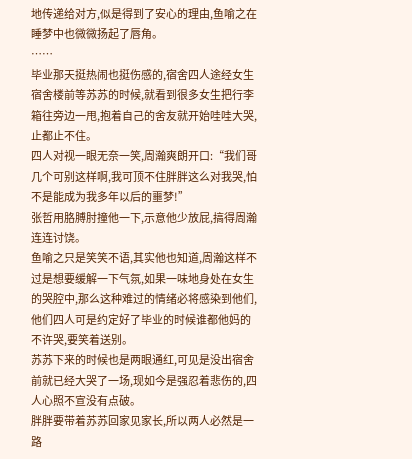地传递给对方,似是得到了安心的理由,鱼喻之在睡梦中也微微扬起了唇角。
……
毕业那天挺热闹也挺伤感的,宿舍四人途经女生宿舍楼前等苏苏的时候,就看到很多女生把行李箱往旁边一甩,抱着自己的舍友就开始哇哇大哭,止都止不住。
四人对视一眼无奈一笑,周瀚爽朗开口:“我们哥几个可别这样啊,我可顶不住胖胖这么对我哭,怕不是能成为我多年以后的噩梦!”
张哲用胳膊肘撞他一下,示意他少放屁,搞得周瀚连连讨饶。
鱼喻之只是笑笑不语,其实他也知道,周瀚这样不过是想要缓解一下气氛,如果一味地身处在女生的哭腔中,那么这种难过的情绪必将感染到他们,他们四人可是约定好了毕业的时候谁都他妈的不许哭,要笑着送别。
苏苏下来的时候也是两眼通红,可见是没出宿舍前就已经大哭了一场,现如今是强忍着悲伤的,四人心照不宣没有点破。
胖胖要带着苏苏回家见家长,所以两人必然是一路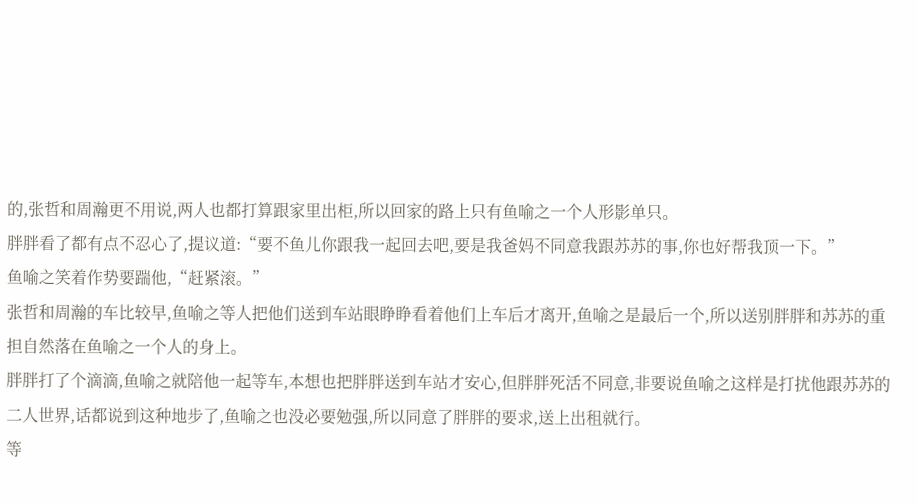的,张哲和周瀚更不用说,两人也都打算跟家里出柜,所以回家的路上只有鱼喻之一个人形影单只。
胖胖看了都有点不忍心了,提议道:“要不鱼儿你跟我一起回去吧,要是我爸妈不同意我跟苏苏的事,你也好帮我顶一下。”
鱼喻之笑着作势要踹他,“赶紧滚。”
张哲和周瀚的车比较早,鱼喻之等人把他们送到车站眼睁睁看着他们上车后才离开,鱼喻之是最后一个,所以送别胖胖和苏苏的重担自然落在鱼喻之一个人的身上。
胖胖打了个滴滴,鱼喻之就陪他一起等车,本想也把胖胖送到车站才安心,但胖胖死活不同意,非要说鱼喻之这样是打扰他跟苏苏的二人世界,话都说到这种地步了,鱼喻之也没必要勉强,所以同意了胖胖的要求,送上出租就行。
等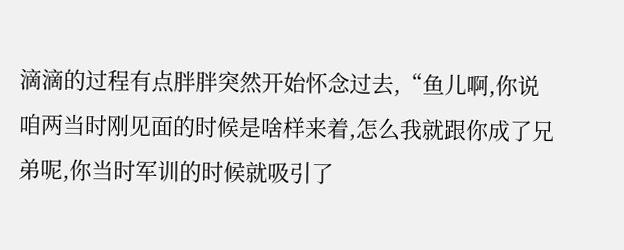滴滴的过程有点胖胖突然开始怀念过去,“鱼儿啊,你说咱两当时刚见面的时候是啥样来着,怎么我就跟你成了兄弟呢,你当时军训的时候就吸引了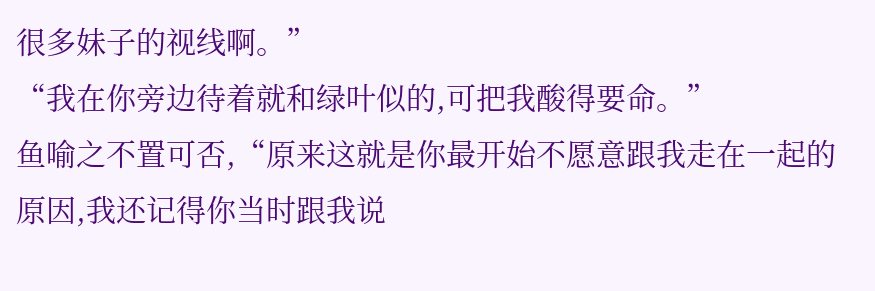很多妹子的视线啊。”
“我在你旁边待着就和绿叶似的,可把我酸得要命。”
鱼喻之不置可否,“原来这就是你最开始不愿意跟我走在一起的原因,我还记得你当时跟我说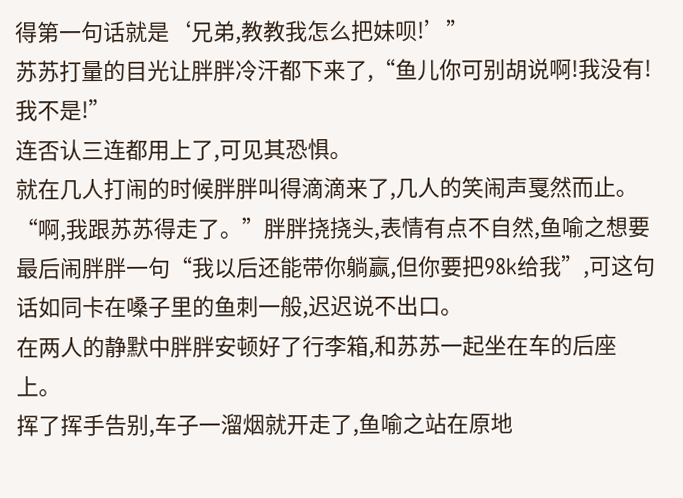得第一句话就是‘兄弟,教教我怎么把妹呗!’”
苏苏打量的目光让胖胖冷汗都下来了,“鱼儿你可别胡说啊!我没有!我不是!”
连否认三连都用上了,可见其恐惧。
就在几人打闹的时候胖胖叫得滴滴来了,几人的笑闹声戛然而止。
“啊,我跟苏苏得走了。”胖胖挠挠头,表情有点不自然,鱼喻之想要最后闹胖胖一句“我以后还能带你躺赢,但你要把98k给我”,可这句话如同卡在嗓子里的鱼刺一般,迟迟说不出口。
在两人的静默中胖胖安顿好了行李箱,和苏苏一起坐在车的后座上。
挥了挥手告别,车子一溜烟就开走了,鱼喻之站在原地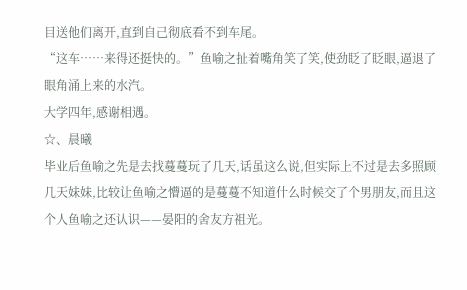目送他们离开,直到自己彻底看不到车尾。
“这车……来得还挺快的。”鱼喻之扯着嘴角笑了笑,使劲眨了眨眼,逼退了眼角涌上来的水汽。
大学四年,感谢相遇。
☆、晨曦
毕业后鱼喻之先是去找蔓蔓玩了几天,话虽这么说,但实际上不过是去多照顾几天妹妹,比较让鱼喻之懵逼的是蔓蔓不知道什么时候交了个男朋友,而且这个人鱼喻之还认识——晏阳的舍友方祖光。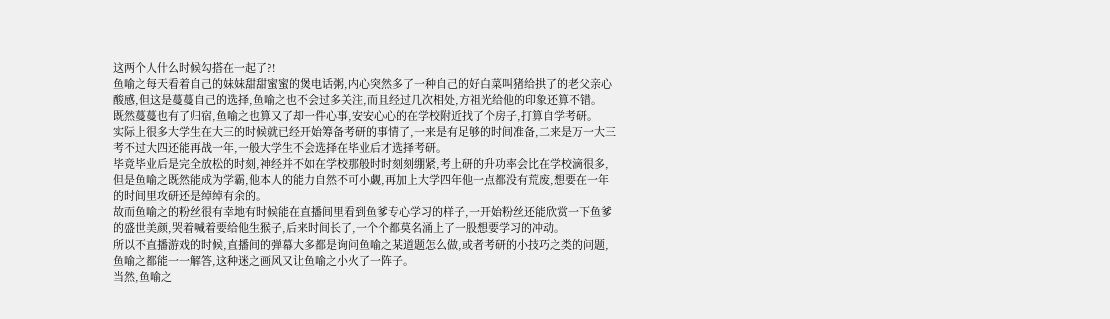这两个人什么时候勾搭在一起了?!
鱼喻之每天看着自己的妹妹甜甜蜜蜜的煲电话粥,内心突然多了一种自己的好白菜叫猪给拱了的老父亲心酸感,但这是蔓蔓自己的选择,鱼喻之也不会过多关注,而且经过几次相处,方祖光给他的印象还算不错。
既然蔓蔓也有了归宿,鱼喻之也算又了却一件心事,安安心心的在学校附近找了个房子,打算自学考研。
实际上很多大学生在大三的时候就已经开始筹备考研的事情了,一来是有足够的时间准备,二来是万一大三考不过大四还能再战一年,一般大学生不会选择在毕业后才选择考研。
毕竟毕业后是完全放松的时刻,神经并不如在学校那般时时刻刻绷紧,考上研的升功率会比在学校滴很多,但是鱼喻之既然能成为学霸,他本人的能力自然不可小觑,再加上大学四年他一点都没有荒废,想要在一年的时间里攻研还是绰绰有余的。
故而鱼喻之的粉丝很有幸地有时候能在直播间里看到鱼爹专心学习的样子,一开始粉丝还能欣赏一下鱼爹的盛世美颜,哭着喊着要给他生猴子,后来时间长了,一个个都莫名涌上了一股想要学习的冲动。
所以不直播游戏的时候,直播间的弹幕大多都是询问鱼喻之某道题怎么做,或者考研的小技巧之类的问题,鱼喻之都能一一解答,这种迷之画风又让鱼喻之小火了一阵子。
当然,鱼喻之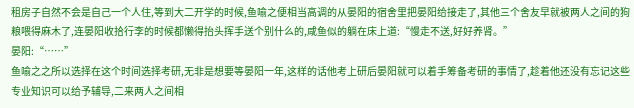租房子自然不会是自己一个人住,等到大二开学的时候,鱼喻之便相当高调的从晏阳的宿舍里把晏阳给接走了,其他三个舍友早就被两人之间的狗粮喂得麻木了,连晏阳收拾行李的时候都懒得抬头挥手送个别什么的,咸鱼似的躺在床上道:“慢走不送,好好养肾。”
晏阳:“……”
鱼喻之之所以选择在这个时间选择考研,无非是想要等晏阳一年,这样的话他考上研后晏阳就可以着手筹备考研的事情了,趁着他还没有忘记这些专业知识可以给予辅导,二来两人之间相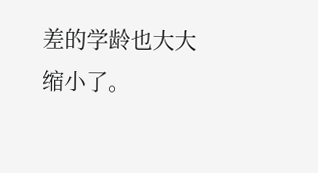差的学龄也大大缩小了。